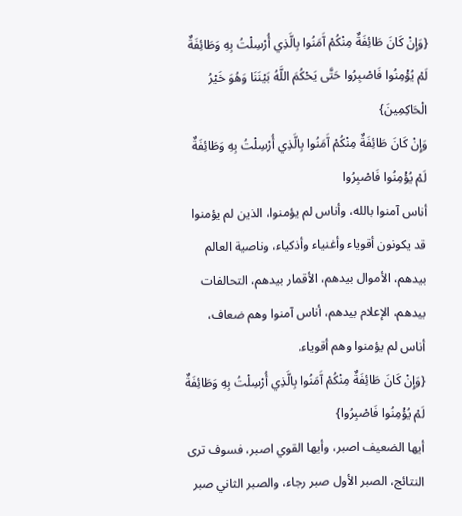{وَإِنْ كَانَ طَائِفَةٌ مِنْكُمْ آَمَنُوا بِالَّذِي أُرْسِلْتُ بِهِ وَطَائِفَةٌ لَمْ يُؤْمِنُوا فَاصْبِرُوا حَتَّى يَحْكُمَ اللَّهُ بَيْنَنَا وَهُوَ خَيْرُ الْحَاكِمِينَ}
وَإِنْ كَانَ طَائِفَةٌ مِنْكُمْ آَمَنُوا بِالَّذِي أُرْسِلْتُ بِهِ وَطَائِفَةٌ لَمْ يُؤْمِنُوا فَاصْبِرُوا
أناس آمنوا بالله، وأناس لم يؤمنوا، الذين لم يؤمنوا قد يكونون أقوياء وأغنياء وأذكياء، وناصية العالم بيدهم، الأموال بيدهم، الأقمار بيدهم، التحالفات بيدهم، الإعلام بيدهم، أناس آمنوا وهم ضعاف، أناس لم يؤمنوا وهم أقوياء.
{وَإِنْ كَانَ طَائِفَةٌ مِنْكُمْ آَمَنُوا بِالَّذِي أُرْسِلْتُ بِهِ وَطَائِفَةٌ لَمْ يُؤْمِنُوا فَاصْبِرُوا}
أيها الضعيف اصبر، وأيها القوي اصبر، فسوف ترى النتائج، الصبر الأول صبر رجاء، والصبر الثاني صبر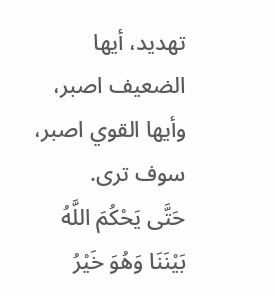تهديد، أيها الضعيف اصبر، وأيها القوي اصبر، سوف ترى.
حَتَّى يَحْكُمَ اللَّهُ بَيْنَنَا وَهُوَ خَيْرُ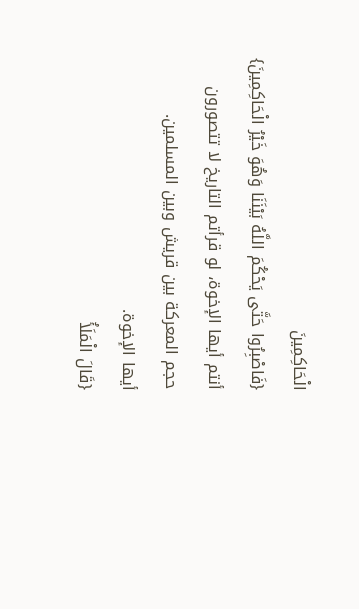الْحَاكِمِينَ
{فَاصْبِرُوا حَتَّى يَحْكُمَ اللَّهُ بَيْنَنَا وَهُوَ خَيْرُ الْحَاكِمِينَ}
أنتم أيها الإخوة، لو قرأتم التاريخ لا تتصورون حجم المعركة بين قريش وبين المسلمين.
أيها الإخوة.
{قَالَ الْمَلَأُ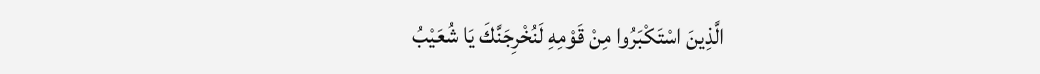الَّذِينَ اسْتَكْبَرُوا مِنْ قَوْمِهِ لَنُخْرِجَنَّكَ يَا شُعَيْبُ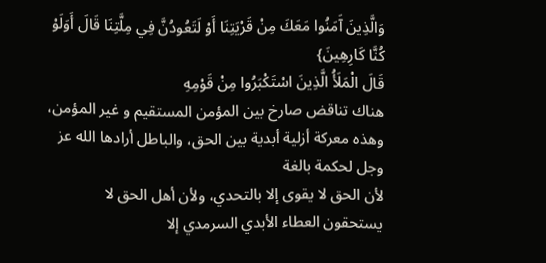وَالَّذِينَ آَمَنُوا مَعَكَ مِنْ قَرْيَتِنَا أَوْ لَتَعُودُنَّ فِي مِلَّتِنَا قَالَ أَوَلَوْ كُنَّا كَارِهِينَ}
قَالَ الْمَلَأُ الَّذِينَ اسْتَكْبَرُوا مِنْ قَوْمِهِ
هناك تناقض صارخ بين المؤمن المستقيم و غير المؤمن، وهذه معركة أزلية أبدية بين الحق، والباطل أرادها الله عز وجل لحكمة بالغة
لأن الحق لا يقوى إلا بالتحدي، ولأن أهل الحق لا يستحقون العطاء الأبدي السرمدي إلا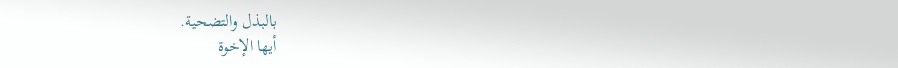بالبذل والتضحية.
أيها الإخوة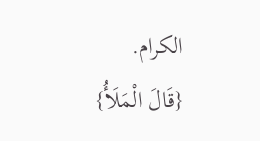الكرام.
{قَالَ الْمَلَأُ}